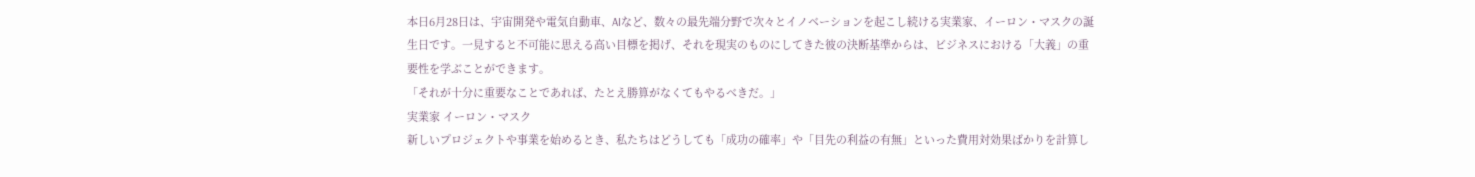本日6月28日は、宇宙開発や電気自動車、AIなど、数々の最先端分野で次々とイノベーションを起こし続ける実業家、イーロン・マスクの誕生日です。一見すると不可能に思える高い目標を掲げ、それを現実のものにしてきた彼の決断基準からは、ビジネスにおける「大義」の重要性を学ぶことができます。
「それが十分に重要なことであれば、たとえ勝算がなくてもやるべきだ。」
実業家 イーロン・マスク
新しいプロジェクトや事業を始めるとき、私たちはどうしても「成功の確率」や「目先の利益の有無」といった費用対効果ばかりを計算し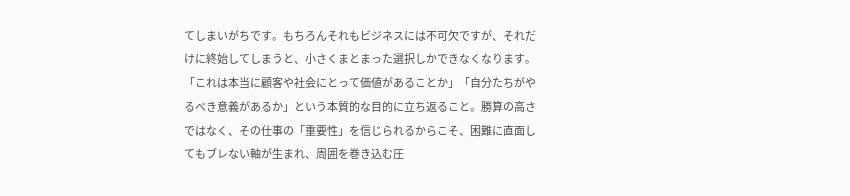てしまいがちです。もちろんそれもビジネスには不可欠ですが、それだけに終始してしまうと、小さくまとまった選択しかできなくなります。
「これは本当に顧客や社会にとって価値があることか」「自分たちがやるべき意義があるか」という本質的な目的に立ち返ること。勝算の高さではなく、その仕事の「重要性」を信じられるからこそ、困難に直面してもブレない軸が生まれ、周囲を巻き込む圧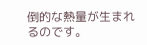倒的な熱量が生まれるのです。